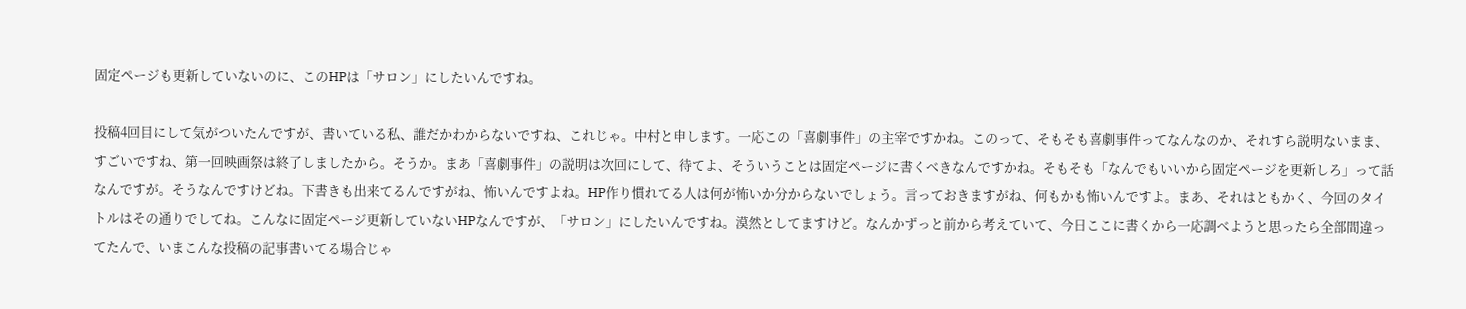固定ページも更新していないのに、このHPは「サロン」にしたいんですね。

投稿4回目にして気がついたんですが、書いている私、誰だかわからないですね、これじゃ。中村と申します。一応この「喜劇事件」の主宰ですかね。このって、そもそも喜劇事件ってなんなのか、それすら説明ないまま、すごいですね、第一回映画祭は終了しましたから。そうか。まあ「喜劇事件」の説明は次回にして、待てよ、そういうことは固定ページに書くべきなんですかね。そもそも「なんでもいいから固定ページを更新しろ」って話なんですが。そうなんですけどね。下書きも出来てるんですがね、怖いんですよね。HP作り慣れてる人は何が怖いか分からないでしょう。言っておきますがね、何もかも怖いんですよ。まあ、それはともかく、今回のタイトルはその通りでしてね。こんなに固定ページ更新していないHPなんですが、「サロン」にしたいんですね。漠然としてますけど。なんかずっと前から考えていて、今日ここに書くから一応調べようと思ったら全部間違ってたんで、いまこんな投稿の記事書いてる場合じゃ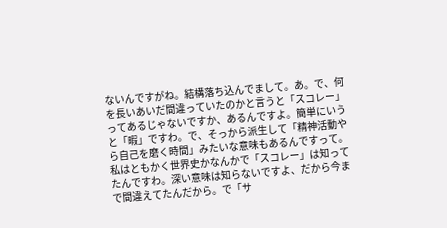ないんですがね。結構落ち込んでまして。あ。で、何を長いあいだ間違っていたのかと言うと「スコレー」ってあるじゃないですか、あるんですよ。簡単にいうと「暇」ですわ。で、そっから派生して「精神活動やら自己を磨く時間」みたいな意味もあるんですって。私はともかく世界史かなんかで「スコレー」は知ってたんですわ。深い意味は知らないですよ、だから今まで間違えてたんだから。で「サ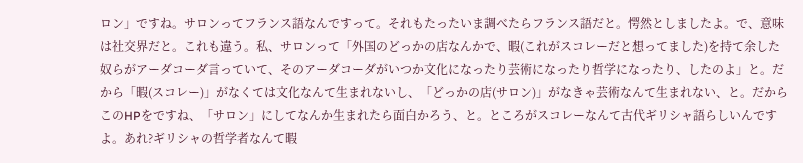ロン」ですね。サロンってフランス語なんですって。それもたったいま調べたらフランス語だと。愕然としましたよ。で、意味は社交界だと。これも違う。私、サロンって「外国のどっかの店なんかで、暇(これがスコレーだと想ってました)を持て余した奴らがアーダコーダ言っていて、そのアーダコーダがいつか文化になったり芸術になったり哲学になったり、したのよ」と。だから「暇(スコレー)」がなくては文化なんて生まれないし、「どっかの店(サロン)」がなきゃ芸術なんて生まれない、と。だからこのHPをですね、「サロン」にしてなんか生まれたら面白かろう、と。ところがスコレーなんて古代ギリシャ語らしいんですよ。あれ?ギリシャの哲学者なんて暇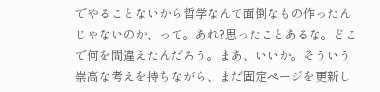でやることないから哲学なんて面倒なもの作ったんじゃないのか、って。あれ?思ったことあるな。どこで何を間違えたんだろう。まあ、いいか。そういう崇高な考えを持ちながら、まだ固定ページを更新し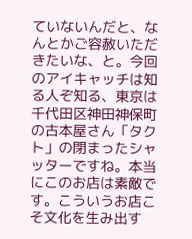ていないんだと、なんとかご容赦いただきたいな、と。今回のアイキャッチは知る人ぞ知る、東京は千代田区神田神保町の古本屋さん「タクト」の閉まったシャッターですね。本当にこのお店は素敵です。こういうお店こそ文化を生み出す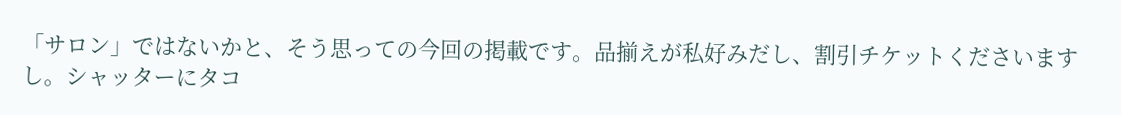「サロン」ではないかと、そう思っての今回の掲載です。品揃えが私好みだし、割引チケットくださいますし。シャッターにタコ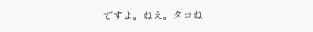ですよ。ねえ。タコね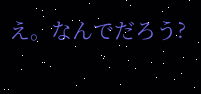え。なんでだろう?